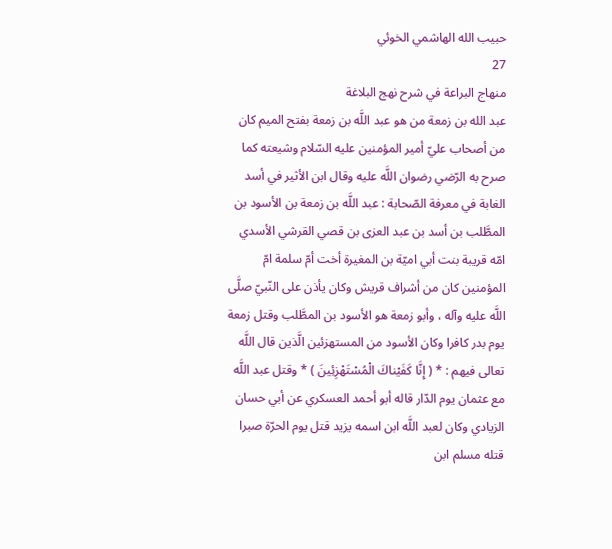حبيب الله الهاشمي الخوئي
27
منهاج البراعة في شرح نهج البلاغة
عبد الله بن زمعة من هو عبد اللَّه بن زمعة بفتح الميم كان من أصحاب عليّ أمير المؤمنين عليه السّلام وشيعته كما صرح به الرّضي رضوان اللَّه عليه وقال ابن الأثير في أسد الغابة في معرفة الصّحابة : عبد اللَّه بن زمعة بن الأسود بن المطَّلب بن أسد بن عبد العزى بن قصي القرشي الأسدي امّه قريبة بنت أبي اميّة بن المغيرة أخت أمّ سلمة امّ المؤمنين كان من أشراف قريش وكان يأذن على النّبيّ صلَّى اللَّه عليه وآله ، وأبو زمعة هو الأسود بن المطَّلب وقتل زمعة يوم بدر كافرا وكان الأسود من المستهزئين الَّذين قال اللَّه تعالى فيهم : * ( إِنَّا كَفَيْناكَ الْمُسْتَهْزِئِينَ ) * وقتل عبد اللَّه مع عثمان يوم الدّار قاله أبو أحمد العسكري عن أبي حسان الزيادي وكان لعبد اللَّه ابن اسمه يزيد قتل يوم الحرّة صبرا قتله مسلم ابن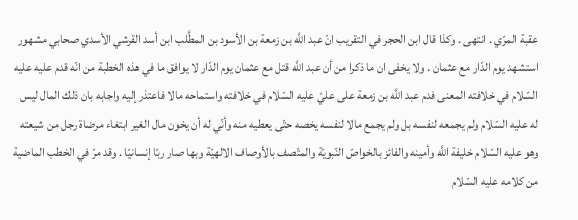عقبة المرّي . انتهى . وكذا قال ابن الحجر في التقريب انّ عبد اللَّه بن زمعة بن الأسود بن المطَّلب ابن أسد القرشي الأسدي صحابي مشهور استشهد يوم الدّار مع عثمان . ولا يخفى ان ما ذكرا من أن عبد اللَّه قتل مع عثمان يوم الدّار لا يوافق ما في هذه الخطبة من انّه قدم عليه عليه السّلام في خلافته المعنى فدم عبد اللَّه بن زمعة على عليّ عليه السّلام في خلافته واستماحه مالا فاعتذر إليه واجابه بان ذلك المال ليس له عليه السّلام ولم يجمعه لنفسه بل ولم يجمع مالا لنفسه يخصه حتّى يعطيه منه وأنّي له أن يخون مال الغير ابتغاء مرضاة رجل من شيعته وهو عليه السّلام خليفة اللَّه وأمينه والفائز بالخواصّ النّبويّة والمتّصف بالأوصاف الالهيّة وبها صار ربّا إنسانيّا . وقد مرّ في الخطب الماضية من كلامه عليه السّلام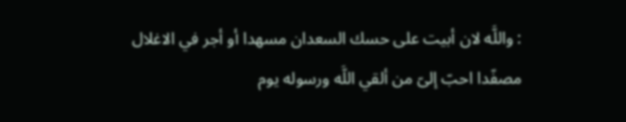: واللَّه لان أبيت على حسك السعدان مسهدا أو أجر في الاغلال مصفّدا احبّ إلىّ من ألقي اللَّه ورسوله يوم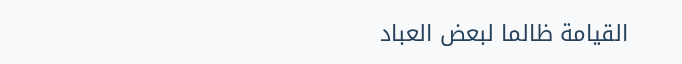القيامة ظالما لبعض العباد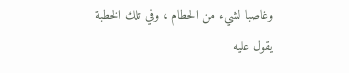وغاصبا لشيء من الحطام ، وفي تلك الخطبة يقول عليه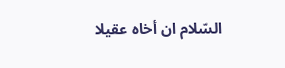السّلام ان أخاه عقيلا